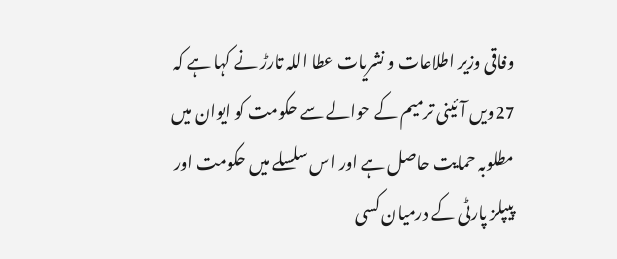وفاقی وزیر اطلاعات و نشریات عطا اللہ تارڑ نے کہا ہے کہ 27ویں آئینی ترمیم کے حوالے سے حکومت کو ایوان میں مطلوبہ حمایت حاصل ہے اور اس سلسلے میں حکومت اور پیپلز پارٹی کے درمیان کسی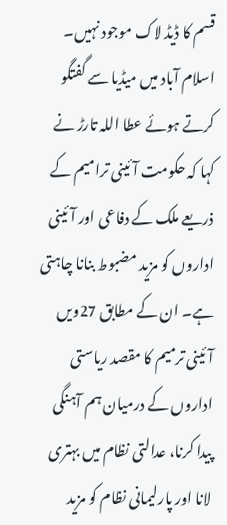قسم کا ڈیڈ لاک موجود نہیں۔
اسلام آباد میں میڈیا سے گفتگو کرتے ہوئے عطا اللہ تارڑ نے کہا کہ حکومت آئینی ترامیم کے ذریعے ملک کے دفاعی اور آئینی اداروں کو مزید مضبوط بنانا چاہتی ہے۔ ان کے مطابق 27ویں آئینی ترمیم کا مقصد ریاستی اداروں کے درمیان ہم آہنگی پیدا کرنا، عدالتی نظام میں بہتری لانا اور پارلیمانی نظام کو مزید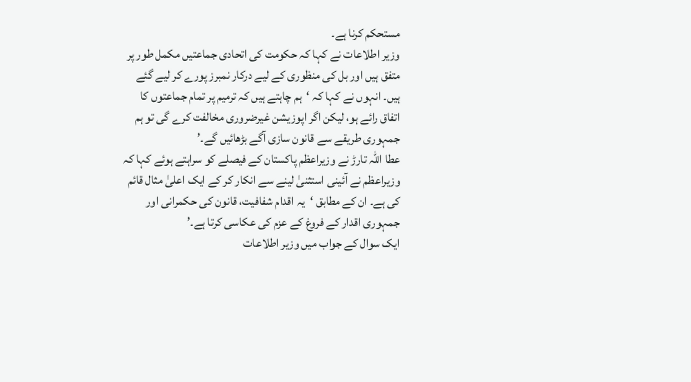مستحکم کرنا ہے۔
وزیر اطلاعات نے کہا کہ حکومت کی اتحادی جماعتیں مکمل طور پر متفق ہیں اور بل کی منظوری کے لیے درکار نمبرز پورے کر لیے گئے ہیں۔ انہوں نے کہا کہ ‘ہم چاہتے ہیں کہ ترمیم پر تمام جماعتوں کا اتفاق رائے ہو، لیکن اگر اپوزیشن غیرضروری مخالفت کرے گی تو ہم جمہوری طریقے سے قانون سازی آگے بڑھائیں گے۔’
عطا اللہ تارڑ نے وزیراعظم پاکستان کے فیصلے کو سراہتے ہوئے کہا کہ وزیراعظم نے آئینی استثنیٰ لینے سے انکار کر کے ایک اعلیٰ مثال قائم کی ہے۔ ان کے مطابق ‘یہ اقدام شفافیت، قانون کی حکمرانی اور جمہوری اقدار کے فروغ کے عزم کی عکاسی کرتا ہے۔’
ایک سوال کے جواب میں وزیر اطلاعات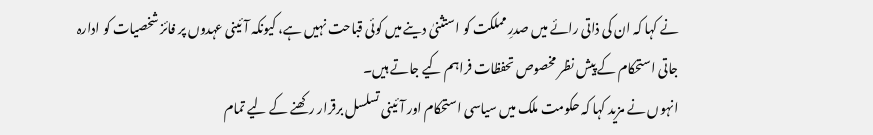نے کہا کہ ان کی ذاتی رائے میں صدرِ مملکت کو استثنیٰ دینے میں کوئی قباحت نہیں ہے، کیونکہ آئینی عہدوں پر فائز شخصیات کو ادارہ جاتی استحکام کے پیش نظر مخصوص تحفظات فراہم کیے جاتے ہیں۔
انہوں نے مزید کہا کہ حکومت ملک میں سیاسی استحکام اور آئینی تسلسل برقرار رکھنے کے لیے تمام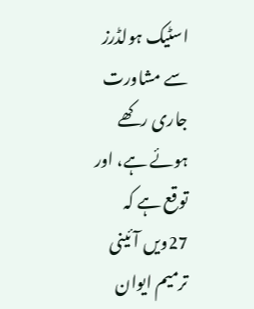اسٹیک ہولڈرز سے مشاورت جاری رکھے ہوئے ہے، اور توقع ہے کہ 27ویں آئینی ترمیم ایوان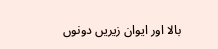بالا اور ایوان زیریں دونوں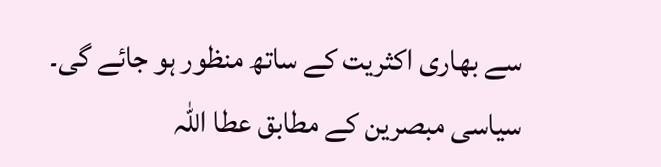سے بھاری اکثریت کے ساتھ منظور ہو جائے گی۔
سیاسی مبصرین کے مطابق عطا اللہ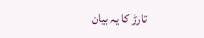تارڑ کا یہ بیان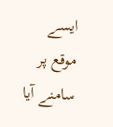ایسے موقع پر سامنے آیا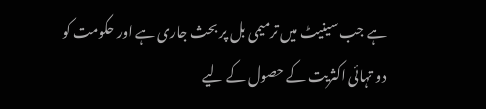ہے جب سینیٹ میں ترمیمی بل پر بحث جاری ہے اور حکومت کو دو تہائی اکثریت کے حصول کے لیے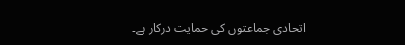اتحادی جماعتوں کی حمایت درکار ہے۔